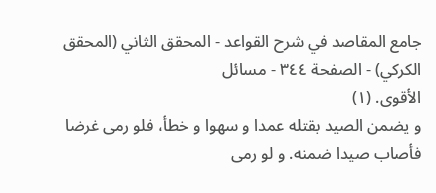جامع المقاصد في شرح القواعد - المحقق الثاني (المحقق الكركي) - الصفحة ٣٤٤ - مسائل
الأقوى. (١)
و يضمن الصيد بقتله عمدا و سهوا و خطأ، فلو رمى غرضا فأصاب صيدا ضمنه. و لو رمى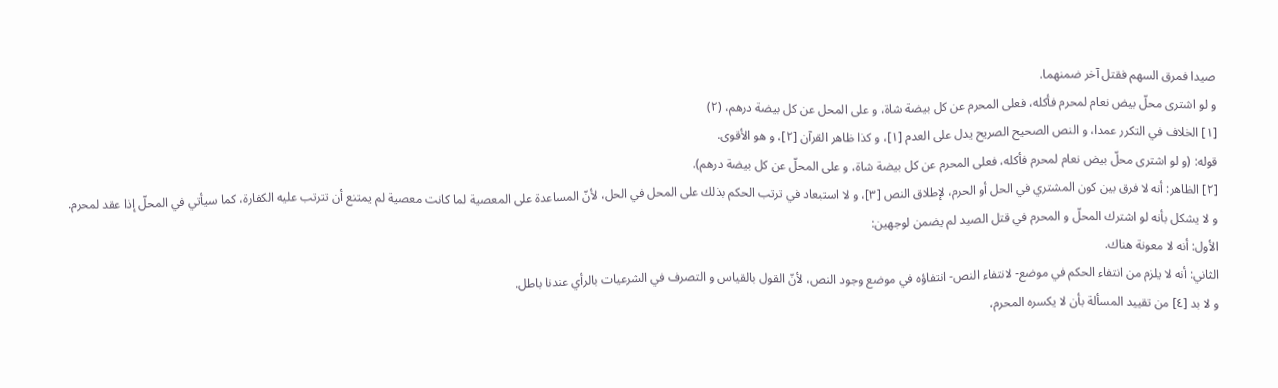صيدا فمرق السهم فقتل آخر ضمنهما.
و لو اشترى محلّ بيض نعام لمحرم فأكله، فعلى المحرم عن كل بيضة شاة، و على المحل عن كل بيضة درهم، (٢)
[١] الخلاف في التكرر عمدا، و النص الصحيح الصريح يدل على العدم [١]، و كذا ظاهر القرآن [٢]، و هو الأقوى.
قوله: (و لو اشترى محلّ بيض نعام لمحرم فأكله، فعلى المحرم عن كل بيضة شاة، و على المحلّ عن كل بيضة درهم).
[٢] الظاهر: أنه لا فرق بين كون المشتري في الحل أو الحرم، لإطلاق النص [٣]، و لا استبعاد في ترتب الحكم بذلك على المحل في الحل، لأنّ المساعدة على المعصية لما كانت معصية لم يمتنع أن تترتب عليه الكفارة، كما سيأتي في المحلّ إذا عقد لمحرم.
و لا يشكل بأنه لو اشترك المحلّ و المحرم في قتل الصيد لم يضمن لوجهين:
الأول: أنه لا معونة هناك.
الثاني: أنه لا يلزم من انتفاء الحكم في موضع- لانتفاء النص- انتفاؤه في موضع وجود النص، لأنّ القول بالقياس و التصرف في الشرعيات بالرأي عندنا باطل.
و لا بد [٤] من تقييد المسألة بأن لا يكسره المحرم،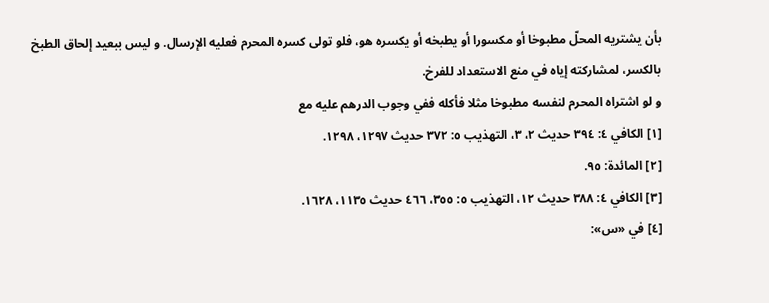بأن يشتريه المحلّ مطبوخا أو مكسورا أو يطبخه أو يكسره هو، فلو تولى كسره المحرم فعليه الإرسال. و ليس ببعيد إلحاق الطبخ بالكسر، لمشاركته إياه في منع الاستعداد للفرخ.
و لو اشتراه المحرم لنفسه مطبوخا مثلا فأكله ففي وجوب الدرهم عليه مع
[١] الكافي ٤: ٣٩٤ حديث ٢، ٣، التهذيب ٥: ٣٧٢ حديث ١٢٩٧، ١٢٩٨.
[٢] المائدة: ٩٥.
[٣] الكافي ٤: ٣٨٨ حديث ١٢، التهذيب ٥: ٣٥٥، ٤٦٦ حديث ١١٣٥، ١٦٢٨.
[٤] في «س»: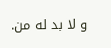و لا بد له من.